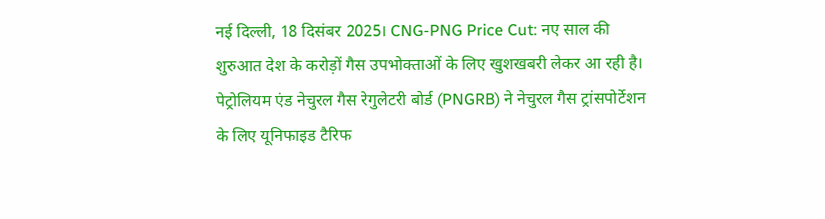नई दिल्ली, 18 दिसंबर 2025। CNG-PNG Price Cut: नए साल की शुरुआत देश के करोड़ों गैस उपभोक्ताओं के लिए खुशखबरी लेकर आ रही है। पेट्रोलियम एंड नेचुरल गैस रेगुलेटरी बोर्ड (PNGRB) ने नेचुरल गैस ट्रांसपोर्टेशन के लिए यूनिफाइड टैरिफ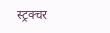स्ट्रक्चर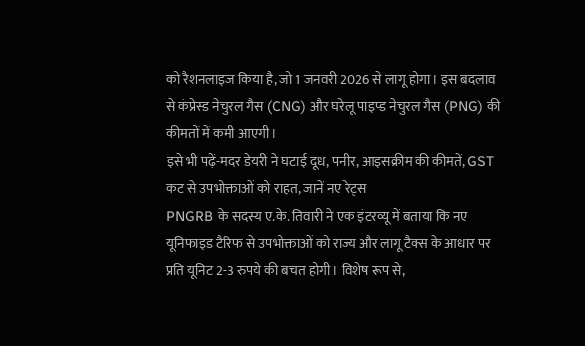को रैशनलाइज किया है, जो 1 जनवरी 2026 से लागू होगा। इस बदलाव से कंप्रेस्ड नेचुरल गैस (CNG) और घरेलू पाइप्ड नेचुरल गैस (PNG) की कीमतों में कमी आएगी।
इसे भी पढ़ें-मदर डेयरी ने घटाई दूध, पनीर, आइसक्रीम की कीमतें, GST कट से उपभोक्ताओं को राहत, जानें नए रेट्स
PNGRB के सदस्य ए.के. तिवारी ने एक इंटरव्यू में बताया कि नए यूनिफाइड टैरिफ से उपभोक्ताओं को राज्य और लागू टैक्स के आधार पर प्रति यूनिट 2-3 रुपये की बचत होगी। विशेष रूप से,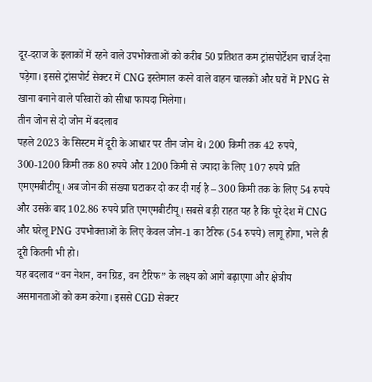दूर-दराज के इलाकों में रहने वाले उपभोक्ताओं को करीब 50 प्रतिशत कम ट्रांसपोर्टेशन चार्ज देना पड़ेगा। इससे ट्रांसपोर्ट सेक्टर में CNG इस्तेमाल करने वाले वाहन चालकों और घरों में PNG से खाना बनाने वाले परिवारों को सीधा फायदा मिलेगा।
तीन जोन से दो जोन में बदलाव
पहले 2023 के सिस्टम में दूरी के आधार पर तीन जोन थे। 200 किमी तक 42 रुपये, 300-1200 किमी तक 80 रुपये और 1200 किमी से ज्यादा के लिए 107 रुपये प्रति एमएमबीटीयू। अब जोन की संख्या घटाकर दो कर दी गई है – 300 किमी तक के लिए 54 रुपये और उसके बाद 102.86 रुपये प्रति एमएमबीटीयू। सबसे बड़ी राहत यह है कि पूरे देश में CNG और घरेलू PNG उपभोक्ताओं के लिए केवल जोन-1 का टैरिफ (54 रुपये) लागू होगा, भले ही दूरी कितनी भी हो।
यह बदलाव “वन नेशन, वन ग्रिड, वन टैरिफ” के लक्ष्य को आगे बढ़ाएगा और क्षेत्रीय असमानताओं को कम करेगा। इससे CGD सेक्टर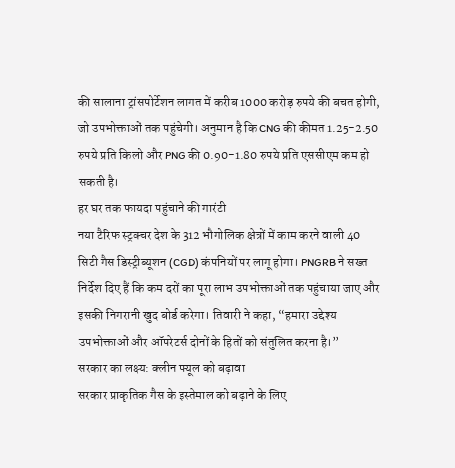की सालाना ट्रांसपोर्टेशन लागत में करीब 1000 करोड़ रुपये की बचत होगी, जो उपभोक्ताओं तक पहुंचेगी। अनुमान है कि CNG की कीमत 1.25-2.50 रुपये प्रति किलो और PNG की 0.90-1.80 रुपये प्रति एससीएम कम हो सकती है।
हर घर तक फायदा पहुंचाने की गारंटी
नया टैरिफ स्ट्रक्चर देश के 312 भौगोलिक क्षेत्रों में काम करने वाली 40 सिटी गैस डिस्ट्रीब्यूशन (CGD) कंपनियों पर लागू होगा। PNGRB ने सख्त निर्देश दिए हैं कि कम दरों का पूरा लाभ उपभोक्ताओं तक पहुंचाया जाए और इसकी निगरानी खुद बोर्ड करेगा। तिवारी ने कहा, “हमारा उद्देश्य उपभोक्ताओं और ऑपरेटर्स दोनों के हितों को संतुलित करना है।”
सरकार का लक्ष्य: क्लीन फ्यूल को बढ़ावा
सरकार प्राकृतिक गैस के इस्तेमाल को बढ़ाने के लिए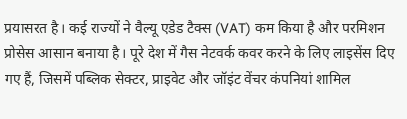प्रयासरत है। कई राज्यों ने वैल्यू एडेड टैक्स (VAT) कम किया है और परमिशन प्रोसेस आसान बनाया है। पूरे देश में गैस नेटवर्क कवर करने के लिए लाइसेंस दिए गए हैं, जिसमें पब्लिक सेक्टर, प्राइवेट और जॉइंट वेंचर कंपनियां शामिल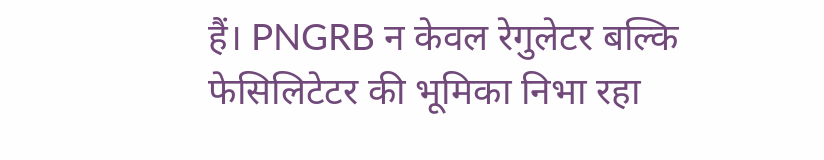हैं। PNGRB न केवल रेगुलेटर बल्कि फेसिलिटेटर की भूमिका निभा रहा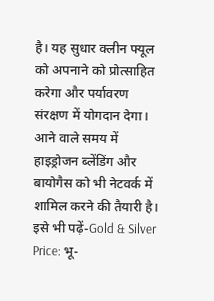है। यह सुधार क्लीन फ्यूल को अपनाने को प्रोत्साहित करेगा और पर्यावरण संरक्षण में योगदान देगा। आने वाले समय में हाइड्रोजन ब्लेंडिंग और बायोगैस को भी नेटवर्क में शामिल करने की तैयारी है।
इसे भी पढ़ें-Gold & Silver Price: भू-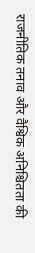राजनीतिक तनाव और वैश्विक अनिश्चितता की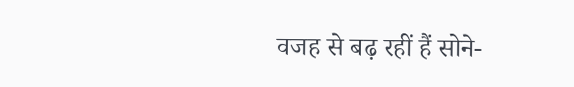वजह से बढ़ रहीं हैं सोने-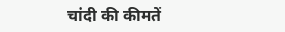चांदी की कीमतें